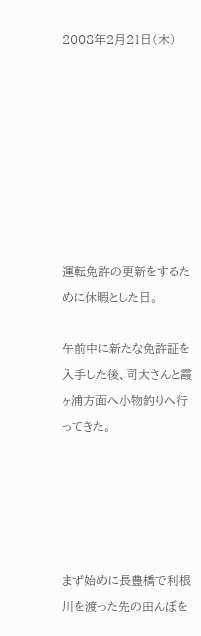2008年2月21日(木)








運転免許の更新をするために休暇とした日。

午前中に新たな免許証を入手した後、司大さんと霞ヶ浦方面へ小物釣りへ行ってきた。





まず始めに長豊橋で利根川を渡った先の田んぼを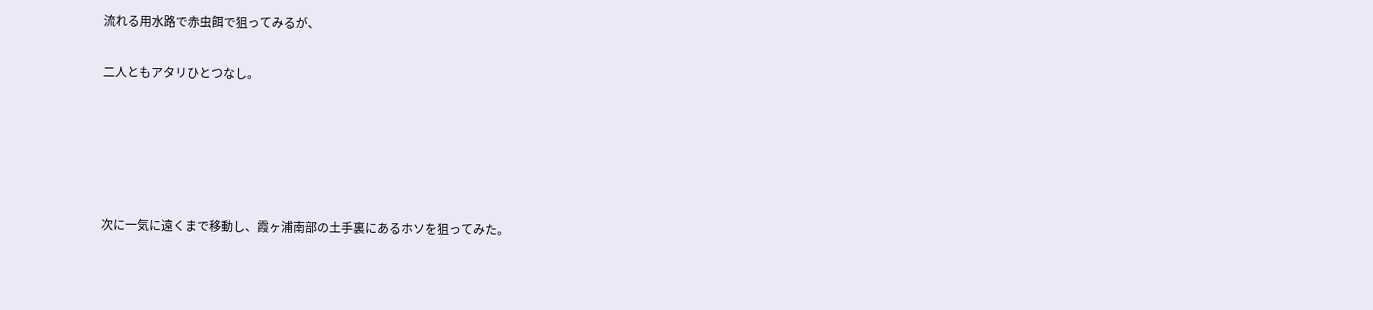流れる用水路で赤虫餌で狙ってみるが、

二人ともアタリひとつなし。





次に一気に遠くまで移動し、霞ヶ浦南部の土手裏にあるホソを狙ってみた。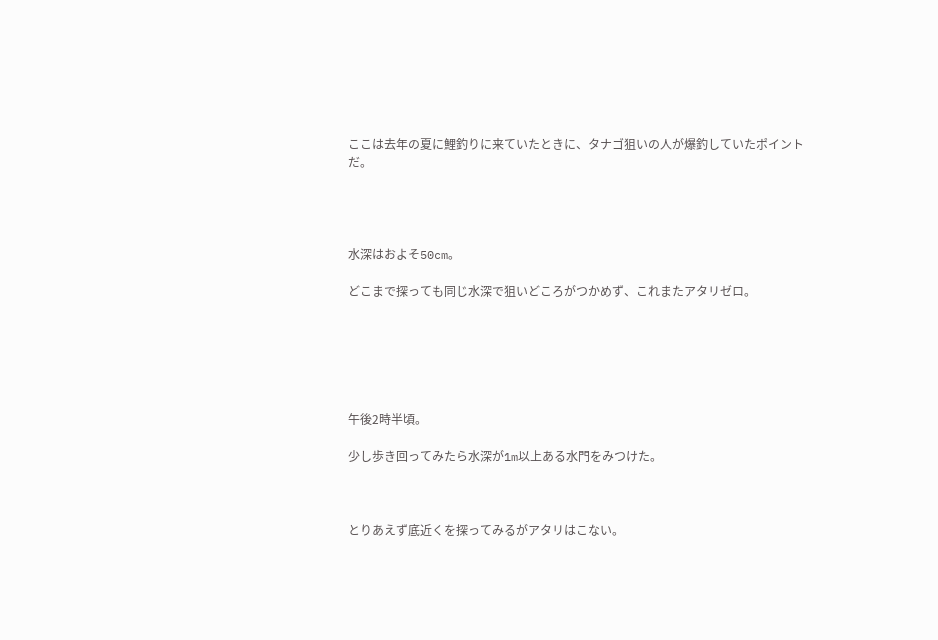ここは去年の夏に鯉釣りに来ていたときに、タナゴ狙いの人が爆釣していたポイントだ。




水深はおよそ50cm。

どこまで探っても同じ水深で狙いどころがつかめず、これまたアタリゼロ。






午後2時半頃。

少し歩き回ってみたら水深が1m以上ある水門をみつけた。



とりあえず底近くを探ってみるがアタリはこない。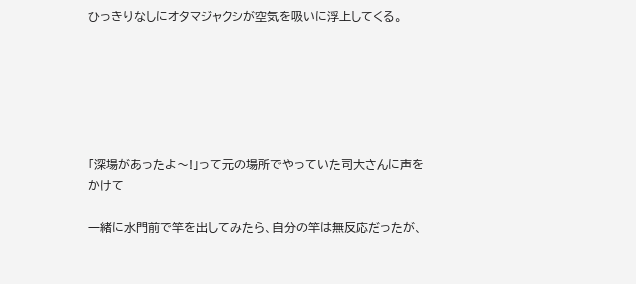ひっきりなしにオタマジャクシが空気を吸いに浮上してくる。






「深場があったよ〜!」って元の場所でやっていた司大さんに声をかけて

一緒に水門前で竿を出してみたら、自分の竿は無反応だったが、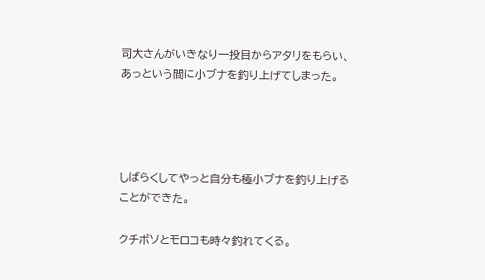司大さんがいきなり一投目からアタリをもらい、あっという間に小ブナを釣り上げてしまった。




しばらくしてやっと自分も極小ブナを釣り上げることができた。

クチボソとモロコも時々釣れてくる。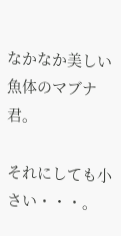なかなか美しい魚体のマブナ君。

それにしても小さい・・・。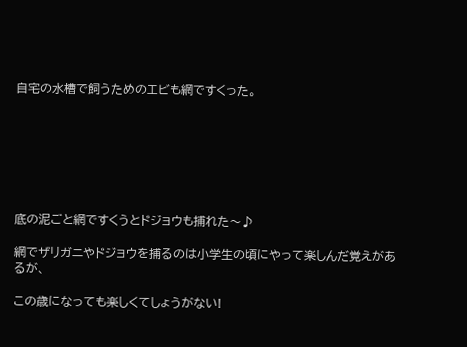自宅の水槽で飼うためのエビも網ですくった。







底の泥ごと網ですくうとドジョウも捕れた〜♪

網でザリガニやドジョウを捕るのは小学生の頃にやって楽しんだ覚えがあるが、

この歳になっても楽しくてしょうがない!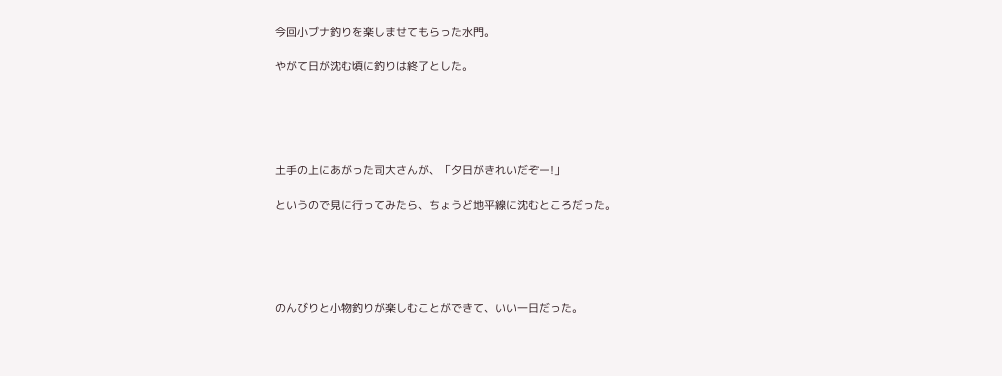今回小ブナ釣りを楽しませてもらった水門。

やがて日が沈む頃に釣りは終了とした。





土手の上にあがった司大さんが、「夕日がきれいだぞー!」

というので見に行ってみたら、ちょうど地平線に沈むところだった。





のんびりと小物釣りが楽しむことができて、いい一日だった。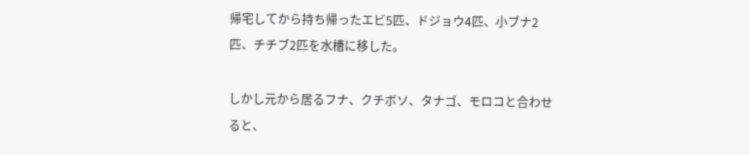帰宅してから持ち帰ったエビ5匹、ドジョウ4匹、小ブナ2匹、チチブ2匹を水槽に移した。

しかし元から居るフナ、クチボソ、タナゴ、モロコと合わせると、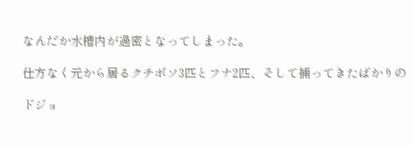なんだか水槽内が過密となってしまった。

仕方なく元から居るクチボソ3匹とフナ2匹、そして捕ってきたばかりの

ドジョ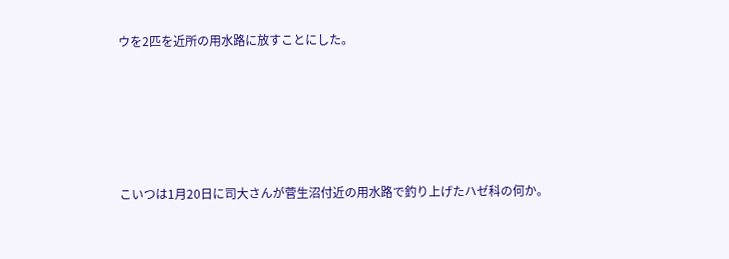ウを2匹を近所の用水路に放すことにした。





こいつは1月20日に司大さんが菅生沼付近の用水路で釣り上げたハゼ科の何か。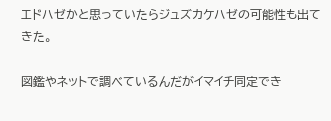エドハゼかと思っていたらジュズカケハゼの可能性も出てきた。

図鑑やネットで調べているんだがイマイチ同定でき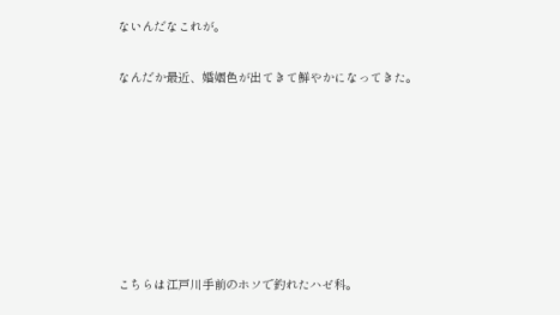ないんだなこれが。

なんだか最近、婚姻色が出てきて鮮やかになってきた。







こちらは江戸川手前のホソで釣れたハゼ科。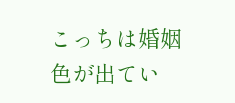こっちは婚姻色が出てい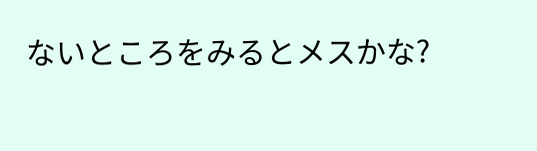ないところをみるとメスかな?